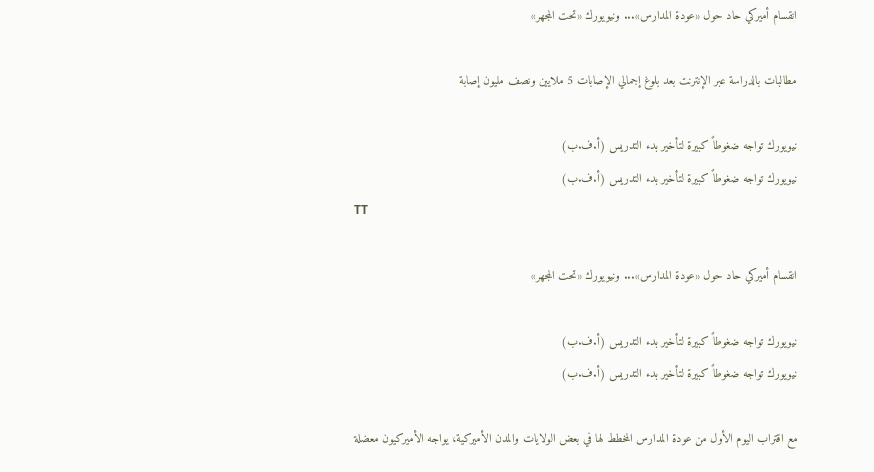انقسام أميركي حاد حول «عودة المدارس»... ونيويورك «تحت المجهر»

مطالبات بالدراسة عبر الإنترنت بعد بلوغ إجمالي الإصابات 5 ملايين ونصف مليون إصابة

نيويورك تواجه ضغوطاً كبيرة لتأخير بدء التدريس (أ.ف.ب)
نيويورك تواجه ضغوطاً كبيرة لتأخير بدء التدريس (أ.ف.ب)
TT

انقسام أميركي حاد حول «عودة المدارس»... ونيويورك «تحت المجهر»

نيويورك تواجه ضغوطاً كبيرة لتأخير بدء التدريس (أ.ف.ب)
نيويورك تواجه ضغوطاً كبيرة لتأخير بدء التدريس (أ.ف.ب)

مع اقتراب اليوم الأول من عودة المدارس المخطط لها في بعض الولايات والمدن الأميركية، يواجه الأميركيون معضلة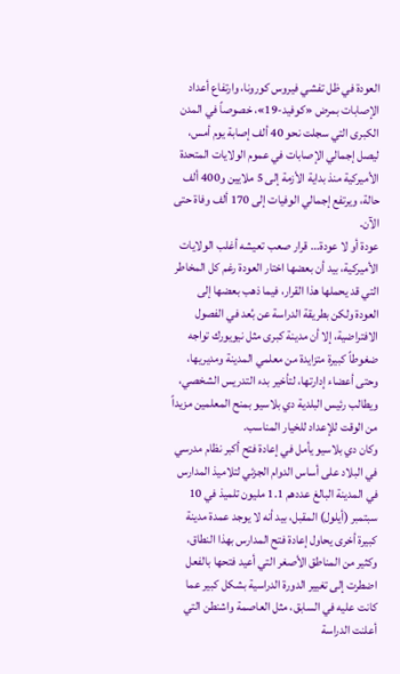العودة في ظل تفشي فيروس كورونا، وارتفاع أعداد الإصابات بمرض «كوفيد-19»، خصوصاً في المدن الكبرى التي سجلت نحو 40 ألف إصابة يوم أمس، ليصل إجمالي الإصابات في عموم الولايات المتحدة الأميركية منذ بداية الأزمة إلى 5 ملايين و400 ألف حالة، ويرتفع إجمالي الوفيات إلى 170 ألف وفاة حتى الآن.
عودة أو لا عودة... قرار صعب تعيشه أغلب الولايات الأميركية، بيد أن بعضها اختار العودة رغم كل المخاطر التي قد يحملها هذا القرار، فيما ذهب بعضها إلى العودة ولكن بطريقة الدراسة عن بُعد في الفصول الافتراضية، إلا أن مدينة كبرى مثل نيويورك تواجه ضغوطاً كبيرة متزايدة من معلمي المدينة ومديريها، وحتى أعضاء إدارتها، لتأخير بدء التدريس الشخصي، ويطالب رئيس البلدية دي بلاسيو بمنح المعلمين مزيداً من الوقت للإعداد للخيار المناسب.
وكان دي بلاسيو يأمل في إعادة فتح أكبر نظام مدرسي في البلاد على أساس الدوام الجزئي لتلاميذ المدارس في المدينة البالغ عددهم 1.1 مليون تلميذ في 10 سبتمبر (أيلول) المقبل، بيد أنه لا يوجد عمدة مدينة كبيرة أخرى يحاول إعادة فتح المدارس بهذا النطاق، وكثير من المناطق الأصغر التي أعيد فتحها بالفعل اضطرت إلى تغيير الدورة الدراسية بشكل كبير عما كانت عليه في السابق، مثل العاصمة واشنطن التي أعلنت الدراسة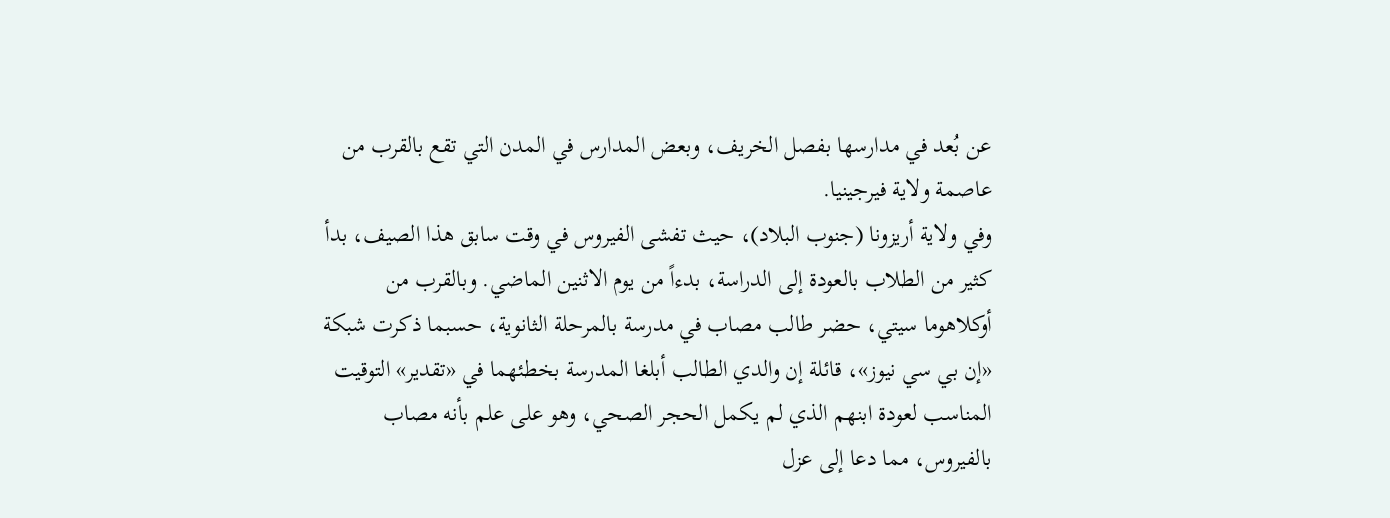عن بُعد في مدارسها بفصل الخريف، وبعض المدارس في المدن التي تقع بالقرب من عاصمة ولاية فيرجينيا.
وفي ولاية أريزونا (جنوب البلاد)، حيث تفشى الفيروس في وقت سابق هذا الصيف، بدأ كثير من الطلاب بالعودة إلى الدراسة، بدءاً من يوم الاثنين الماضي. وبالقرب من أوكلاهوما سيتي، حضر طالب مصاب في مدرسة بالمرحلة الثانوية، حسبما ذكرت شبكة «إن بي سي نيوز»، قائلة إن والدي الطالب أبلغا المدرسة بخطئهما في «تقدير» التوقيت المناسب لعودة ابنهم الذي لم يكمل الحجر الصحي، وهو على علم بأنه مصاب بالفيروس، مما دعا إلى عزل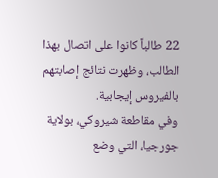22 طالباً كانوا على اتصال بهذا الطالب، وظهرت نتائج إصابتهم بالفيروس إيجابية.
وفي مقاطعة شيروكي، بولاية جورجيا، التي وضع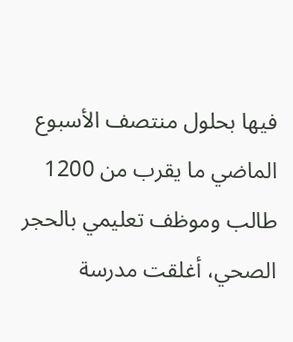فيها بحلول منتصف الأسبوع الماضي ما يقرب من 1200 طالب وموظف تعليمي بالحجر الصحي، أغلقت مدرسة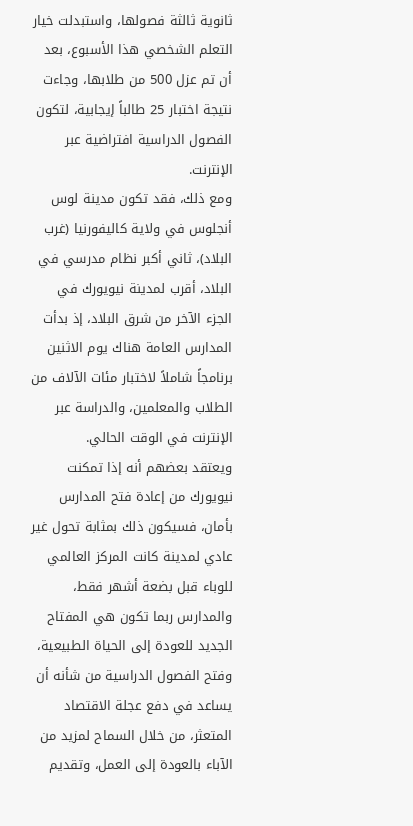ثانوية ثالثة فصولها، واستبدلت خيار التعلم الشخصي هذا الأسبوع، بعد أن تم عزل 500 من طلابها، وجاءت نتيجة اختبار 25 طالباً إيجابية، لتكون الفصول الدراسية افتراضية عبر الإنترنت.
ومع ذلك، فقد تكون مدينة لوس أنجلوس في ولاية كاليفورنيا (غرب البلاد)، ثاني أكبر نظام مدرسي في البلاد، أقرب لمدينة نيويورك في الجزء الآخر من شرق البلاد، إذ بدأت المدارس العامة هناك يوم الاثنين برنامجاً شاملاً لاختبار مئات الآلاف من الطلاب والمعلمين، والدراسة عبر الإنترنت في الوقت الحالي.
ويعتقد بعضهم أنه إذا تمكنت نيويورك من إعادة فتح المدارس بأمان، فسيكون ذلك بمثابة تحول غير عادي لمدينة كانت المركز العالمي للوباء قبل بضعة أشهر فقط، والمدارس ربما تكون هي المفتاح الجديد للعودة إلى الحياة الطبيعية، وفتح الفصول الدراسية من شأنه أن يساعد في دفع عجلة الاقتصاد المتعثر، من خلال السماح لمزيد من الآباء بالعودة إلى العمل، وتقديم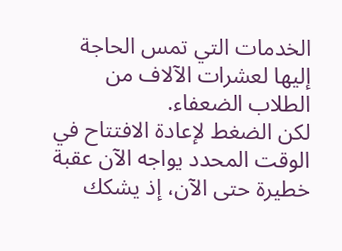الخدمات التي تمس الحاجة إليها لعشرات الآلاف من الطلاب الضعفاء.
لكن الضغط لإعادة الافتتاح في الوقت المحدد يواجه الآن عقبة خطيرة حتى الآن، إذ يشكك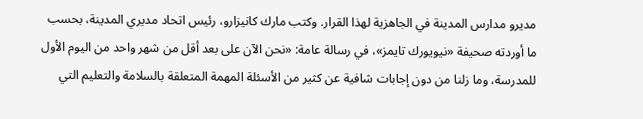مديرو مدارس المدينة في الجاهزية لهذا القرار. وكتب مارك كانيزارو، رئيس اتحاد مديري المدينة، بحسب ما أوردته صحيفة «نيويورك تايمز»، في رسالة عامة: «نحن الآن على بعد أقل من شهر واحد من اليوم الأول للمدرسة، وما زلنا من دون إجابات شافية عن كثير من الأسئلة المهمة المتعلقة بالسلامة والتعليم التي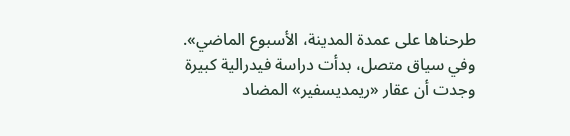طرحناها على عمدة المدينة، الأسبوع الماضي».
وفي سياق متصل، بدأت دراسة فيدرالية كبيرة وجدت أن عقار «ريمديسفير» المضاد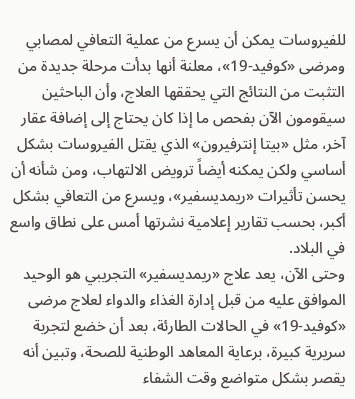للفيروسات يمكن أن يسرع من عملية التعافي لمصابي ومرضى «كوفيد-19»، معلنة أنها بدأت مرحلة جديدة من التثبت من النتائج التي يحققها العلاج، وأن الباحثين سيقومون الآن بفحص ما إذا كان يحتاج إلى إضافة عقار آخر، مثل «بيتا إنترفيرون» الذي يقتل الفيروسات بشكل أساسي ولكن يمكنه أيضاً ترويض الالتهاب، ومن شأنه أن يحسن تأثيرات «ريمديسفير»، ويسرع من التعافي بشكل أكبر، بحسب تقارير إعلامية نشرتها أمس على نطاق واسع في البلاد.
وحتى الآن، يعد علاج «ريمديسفير» التجريبي هو الوحيد الموافق عليه من قبل إدارة الغذاء والدواء لعلاج مرضى «كوفيد-19» في الحالات الطارئة، بعد أن خضع لتجربة سريرية كبيرة، برعاية المعاهد الوطنية للصحة، وتبين أنه يقصر بشكل متواضع وقت الشفاء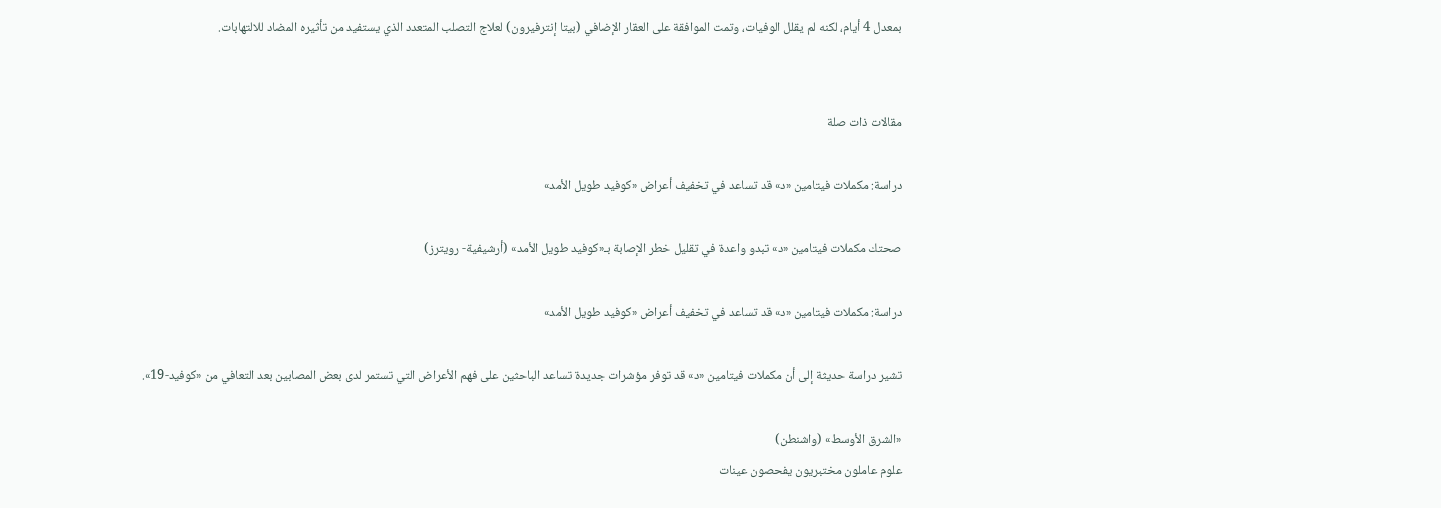بمعدل 4 أيام، لكنه لم يقلل الوفيات، وتمت الموافقة على العقار الإضافي (بيتا إنترفيرون) لعلاج التصلب المتعدد الذي يستفيد من تأثيره المضاد للالتهابات.


مقالات ذات صلة

دراسة: مكملات فيتامين «د» قد تساعد في تخفيف أعراض «كوفيد طويل الأمد»

صحتك مكملات فيتامين «د» تبدو واعدة في تقليل خطر الإصابة بـ«كوفيد طويل الأمد» (أرشيفية- رويترز)

دراسة: مكملات فيتامين «د» قد تساعد في تخفيف أعراض «كوفيد طويل الأمد»

تشير دراسة حديثة إلى أن مكملات فيتامين «د» قد توفر مؤشرات جديدة تساعد الباحثين على فهم الأعراض التي تستمر لدى بعض المصابين بعد التعافي من «كوفيد-19».

«الشرق الأوسط» (واشنطن)
علوم عاملون مختبريون يفحصون عينات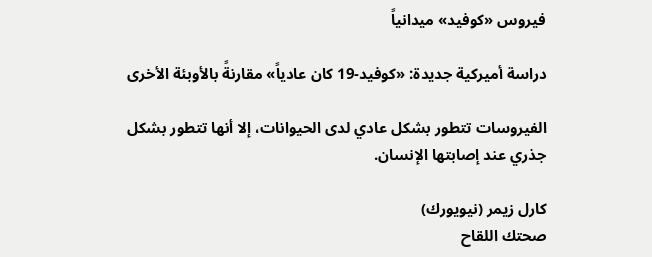فيروس «كوفيد» ميدانياً

دراسة أميركية جديدة: «كوفيد-19 كان عادياً» مقارنةً بالأوبئة الأخرى

الفيروسات تتطور بشكل عادي لدى الحيوانات، إلا أنها تتطور بشكل جذري عند إصابتها الإنسان.

كارل زيمر (نيويورك)
صحتك اللقاح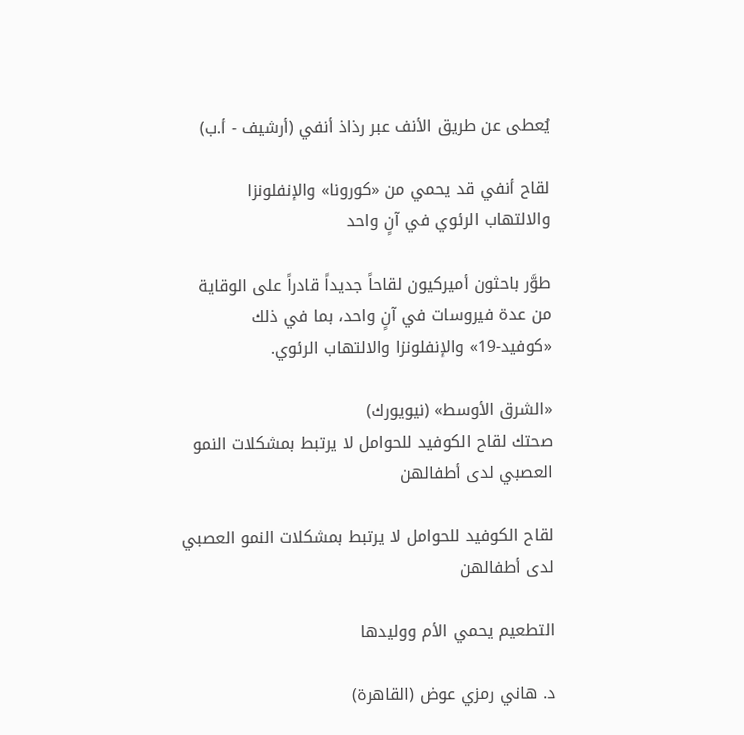يُعطى عن طريق الأنف عبر رذاذ أنفي (أرشيف - أ.ب)

لقاح أنفي قد يحمي من «كورونا» والإنفلونزا والالتهاب الرئوي في آنٍ واحد

طوَّر باحثون أميركيون لقاحاً جديداً قادراً على الوقاية من عدة فيروسات في آنٍ واحد، بما في ذلك «كوفيد-19» والإنفلونزا والالتهاب الرئوي.

«الشرق الأوسط» (نيويورك)
صحتك لقاح الكوفيد للحوامل لا يرتبط بمشكلات النمو العصبي لدى أطفالهن

لقاح الكوفيد للحوامل لا يرتبط بمشكلات النمو العصبي لدى أطفالهن

التطعيم يحمي الأم ووليدها

د. هاني رمزي عوض (القاهرة)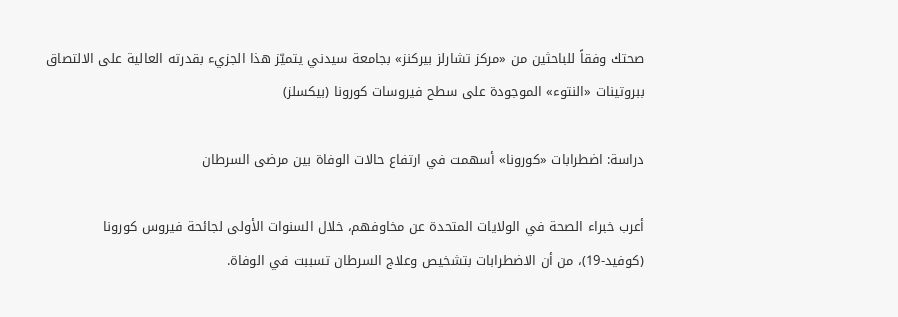صحتك وفقاً للباحثين من «مركز تشارلز بيركنز» بجامعة سيدني يتميّز هذا الجزيء بقدرته العالية على الالتصاق ببروتينات «النتوء» الموجودة على سطح فيروسات كورونا (بيكسلز)

دراسة: اضطرابات «كورونا» أسهمت في ارتفاع حالات الوفاة بين مرضى السرطان

أعرب خبراء الصحة في الولايات المتحدة عن مخاوفهم، خلال السنوات الأولى لجائحة فيروس كورونا (كوفيد-19)، من أن الاضطرابات بتشخيص وعلاج السرطان تسببت في الوفاة.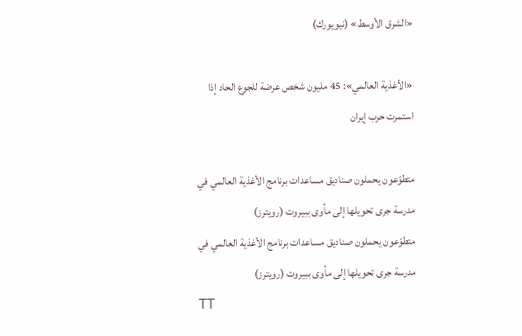«الشرق الأوسط» (نيويورك)

«الأغذية العالمي»: 45 مليون شخص عرضة للجوع الحاد إذا استمرت حرب إيران

متطوّعون يحملون صناديق مساعدات برنامج الأغذية العالمي في مدرسة جرى تحويلها إلى مأوى ببيروت (رويترز)
متطوّعون يحملون صناديق مساعدات برنامج الأغذية العالمي في مدرسة جرى تحويلها إلى مأوى ببيروت (رويترز)
TT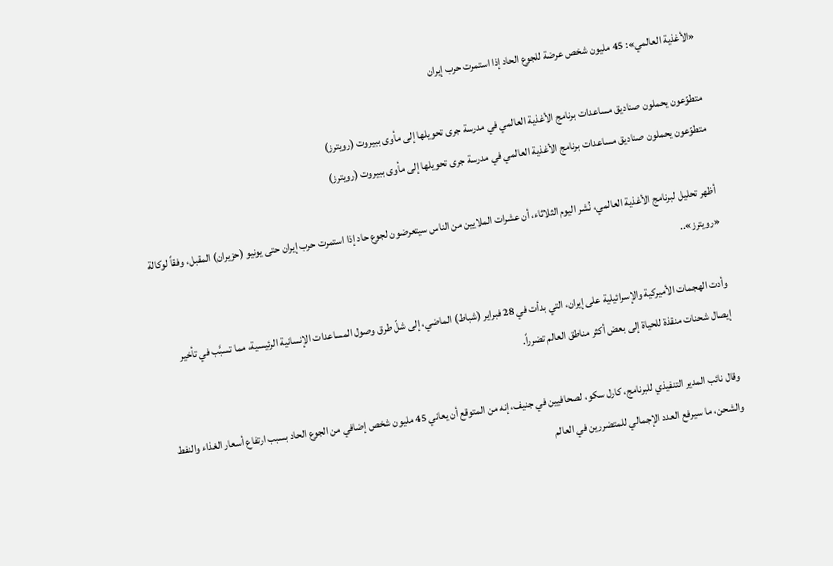«الأغذية العالمي»: 45 مليون شخص عرضة للجوع الحاد إذا استمرت حرب إيران

متطوّعون يحملون صناديق مساعدات برنامج الأغذية العالمي في مدرسة جرى تحويلها إلى مأوى ببيروت (رويترز)
متطوّعون يحملون صناديق مساعدات برنامج الأغذية العالمي في مدرسة جرى تحويلها إلى مأوى ببيروت (رويترز)

أظهر تحليل لبرنامج الأغذية العالمي، نُشر اليوم الثلاثاء، أن عشرات الملايين من الناس سيتعرضون لجوع حاد إذا استمرت حرب إيران حتى يونيو (حزيران) المقبل، وفقاً لوكالة «رويترز»..

وأدت الهجمات الأميركية والإسرائيلية على إيران، التي بدأت في 28 فبراير (شباط) الماضي، إلى شلّ طرق وصول المساعدات الإنسانية الرئيسية، مما تسبَّب في ‌تأخير إيصال ‌شحنات منقذة للحياة إلى ‌بعض أكثر مناطق العالم تضرراً.

وقال نائب المدير التنفيذي للبرنامج، كارل سكو، لصحافيين في جنيف، إنه من المتوقع أن يعاني 45 مليون شخص إضافي من الجوع الحاد بسبب ارتفاع أسعار الغذاء والنفط والشحن، ما سيرفع العدد الإجمالي للمتضررين في ‌العالم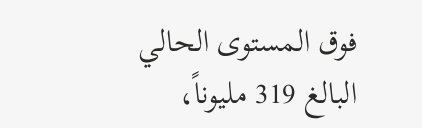فوق ‌المستوى الحالي البالغ 319 مليوناً،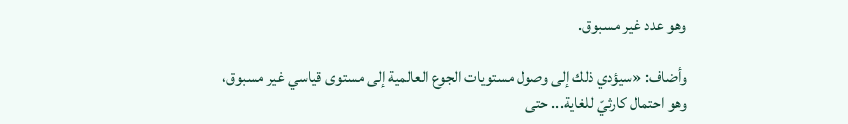وهو عدد غير ‌مسبوق.

وأضاف: «سيؤدي ذلك إلى وصول مستويات ‌الجوع العالمية إلى مستوى قياسي غير مسبوق، وهو احتمال كارثيّ للغاية... حتى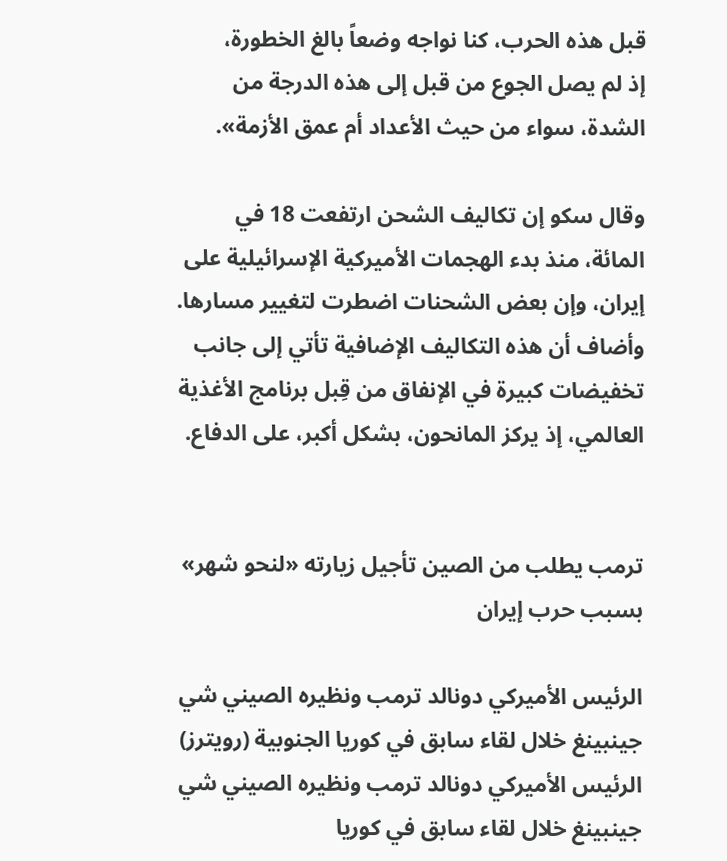قبل هذه الحرب، كنا نواجه وضعاً بالغ الخطورة، إذ ‌لم يصل الجوع من قبل إلى هذه الدرجة من الشدة، سواء من حيث الأعداد أم عمق الأزمة».

وقال سكو إن تكاليف الشحن ارتفعت 18 في المائة، منذ بدء الهجمات الأميركية الإسرائيلية على إيران، وإن بعض الشحنات اضطرت لتغيير مسارها. وأضاف أن هذه التكاليف الإضافية تأتي إلى جانب تخفيضات كبيرة في الإنفاق من قِبل برنامج الأغذية العالمي، إذ يركز المانحون، بشكل أكبر، على الدفاع.


ترمب يطلب من الصين تأجيل زيارته «لنحو شهر» بسبب حرب إيران

الرئيس الأميركي دونالد ترمب ونظيره الصيني شي جينبينغ خلال لقاء سابق في كوريا الجنوبية (رويترز)
الرئيس الأميركي دونالد ترمب ونظيره الصيني شي جينبينغ خلال لقاء سابق في كوريا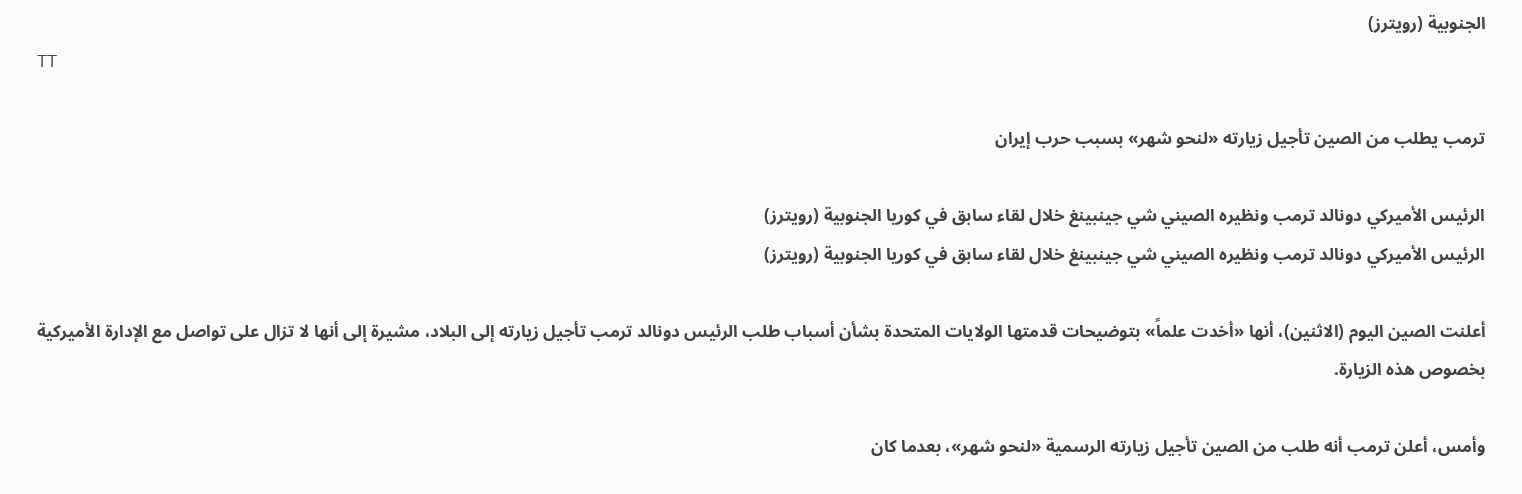الجنوبية (رويترز)
TT

ترمب يطلب من الصين تأجيل زيارته «لنحو شهر» بسبب حرب إيران

الرئيس الأميركي دونالد ترمب ونظيره الصيني شي جينبينغ خلال لقاء سابق في كوريا الجنوبية (رويترز)
الرئيس الأميركي دونالد ترمب ونظيره الصيني شي جينبينغ خلال لقاء سابق في كوريا الجنوبية (رويترز)

أعلنت الصين اليوم (الاثنين)، أنها «أخدت علماً» بتوضيحات قدمتها الولايات المتحدة بشأن أسباب طلب الرئيس دونالد ترمب تأجيل زيارته إلى البلاد، مشيرة إلى أنها لا تزال على تواصل مع الإدارة الأميركية بخصوص هذه الزيارة.

وأمس، أعلن ترمب أنه طلب من الصين تأجيل زيارته الرسمية «لنحو شهر»، بعدما كان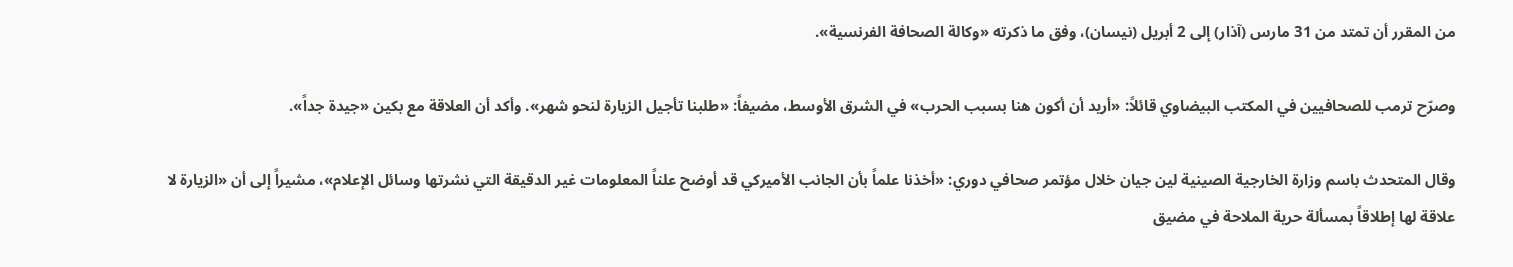من المقرر أن تمتد من 31 مارس (آذار) إلى 2 أبريل (نيسان)، وفق ما ذكرته «وكالة الصحافة الفرنسية».

وصرّح ترمب للصحافيين في المكتب البيضاوي قائلاً: «أريد أن أكون هنا بسبب الحرب» في الشرق الأوسط، مضيفاً: «طلبنا تأجيل الزيارة لنحو شهر». وأكد أن العلاقة مع بكين «جيدة جداً».

وقال المتحدث باسم وزارة الخارجية الصينية لين جيان خلال مؤتمر صحافي دوري: «أخذنا علماً بأن الجانب الأميركي قد أوضح علناً المعلومات غير الدقيقة التي نشرتها وسائل الإعلام»، مشيراً إلى أن «الزيارة لا علاقة لها إطلاقاً بمسألة حرية الملاحة في مضيق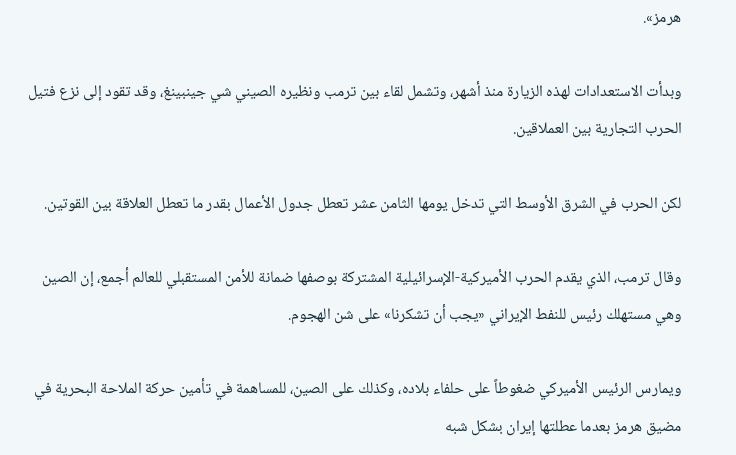هرمز».

وبدأت الاستعدادات لهذه الزيارة منذ أشهر، وتشمل لقاء بين ترمب ونظيره الصيني شي جينبينغ، وقد تقود إلى نزع فتيل الحرب التجارية بين العملاقين.

لكن الحرب في الشرق الأوسط التي تدخل يومها الثامن عشر تعطل جدول الأعمال بقدر ما تعطل العلاقة بين القوتين.

وقال ترمب، الذي يقدم الحرب الأميركية-الإسرائيلية المشتركة بوصفها ضمانة للأمن المستقبلي للعالم أجمع، إن الصين وهي مستهلك رئيس للنفط الإيراني «يجب أن تشكرنا» على شن الهجوم.

ويمارس الرئيس الأميركي ضغوطاً على حلفاء بلاده، وكذلك على الصين، للمساهمة في تأمين حركة الملاحة البحرية في مضيق هرمز بعدما عطلتها إيران بشكل شبه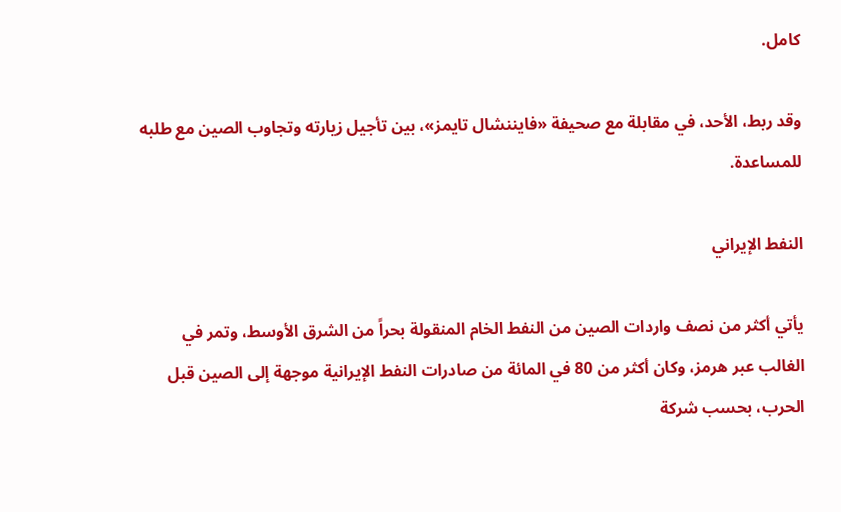كامل.

وقد ربط، الأحد، في مقابلة مع صحيفة «فايننشال تايمز»، بين تأجيل زيارته وتجاوب الصين مع طلبه للمساعدة.

النفط الإيراني

يأتي أكثر من نصف واردات الصين من النفط الخام المنقولة بحراً من الشرق الأوسط، وتمر في الغالب عبر هرمز، وكان أكثر من 80 في المائة من صادرات النفط الإيرانية موجهة إلى الصين قبل الحرب، بحسب شركة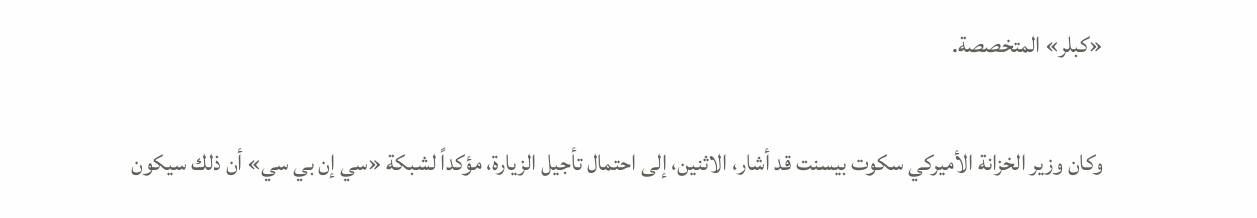«كبلر» المتخصصة.

وكان وزير الخزانة الأميركي سكوت بيسنت قد أشار، الاثنين، إلى احتمال تأجيل الزيارة، مؤكداً لشبكة «سي إن بي سي» أن ذلك سيكون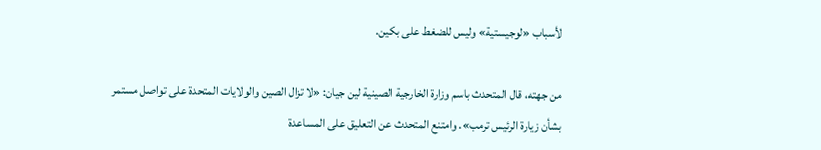لأسباب «لوجيستية» وليس للضغط على بكين.

من جهته، قال المتحدث باسم وزارة الخارجية الصينية لين جيان: «لا تزال الصين والولايات المتحدة على تواصل مستمر بشأن زيارة الرئيس ترمب». وامتنع المتحدث عن التعليق على المساعدة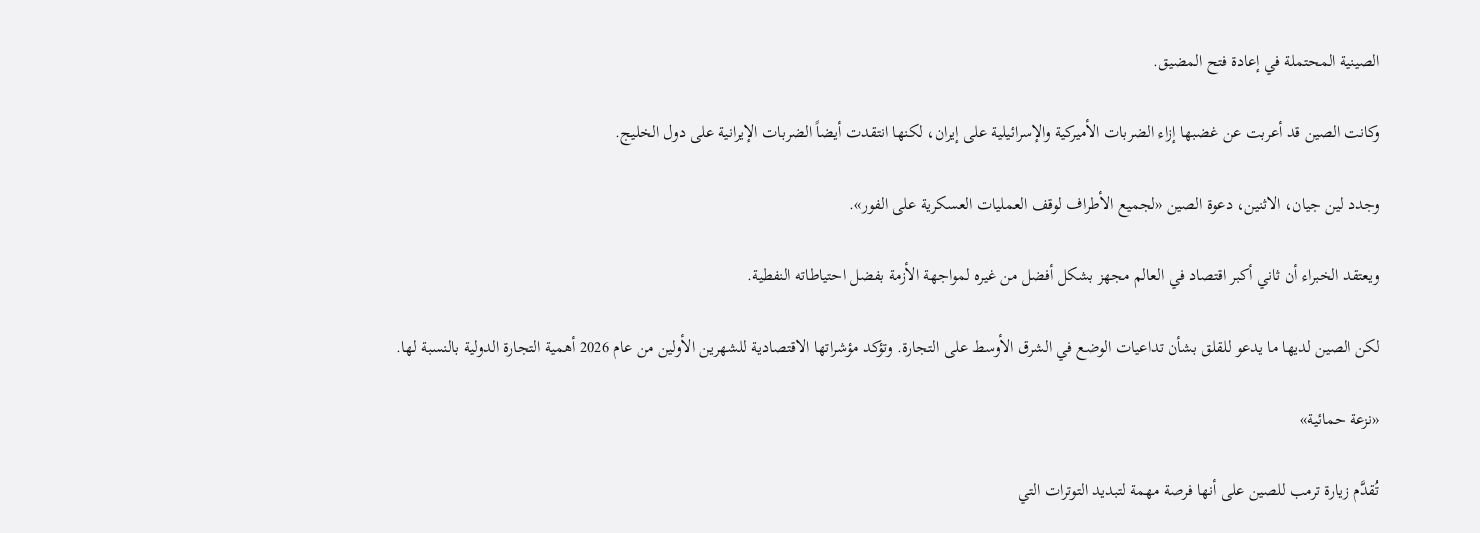الصينية المحتملة في إعادة فتح المضيق.

وكانت الصين قد أعربت عن غضبها إزاء الضربات الأميركية والإسرائيلية على إيران، لكنها انتقدت أيضاً الضربات الإيرانية على دول الخليج.

وجدد لين جيان، الاثنين، دعوة الصين «لجميع الأطراف لوقف العمليات العسكرية على الفور».

ويعتقد الخبراء أن ثاني أكبر اقتصاد في العالم مجهز بشكل أفضل من غيره لمواجهة الأزمة بفضل احتياطاته النفطية.

لكن الصين لديها ما يدعو للقلق بشأن تداعيات الوضع في الشرق الأوسط على التجارة. وتؤكد مؤشراتها الاقتصادية للشهرين الأولين من عام 2026 أهمية التجارة الدولية بالنسبة لها.

«نزعة حمائية»

تُقدَّم زيارة ترمب للصين على أنها فرصة مهمة لتبديد التوترات التي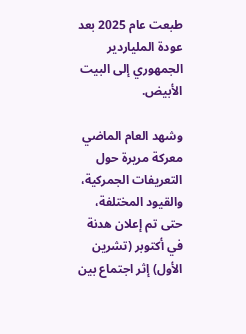طبعت عام 2025 بعد عودة الملياردير الجمهوري إلى البيت الأبيض.

وشهد العام الماضي معركة مريرة حول التعريفات الجمركية، والقيود المختلفة، حتى تم إعلان هدنة في أكتوبر (تشرين الأول) إثر اجتماع بين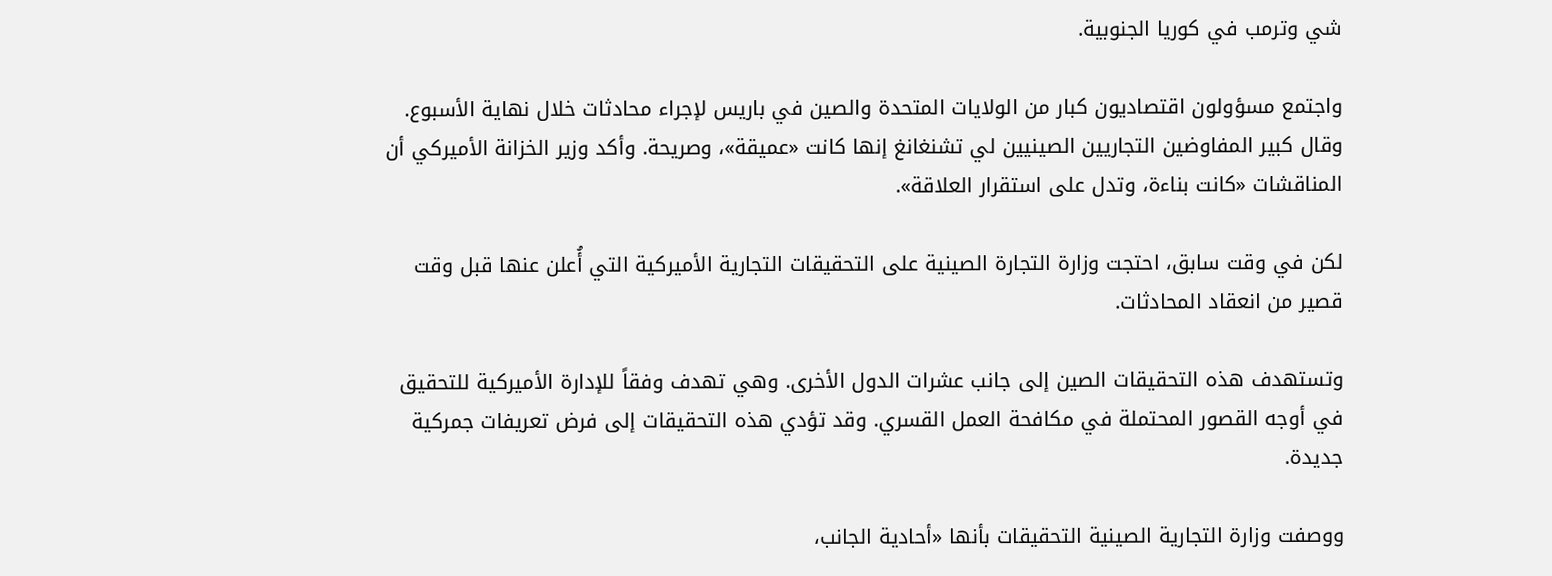شي وترمب في كوريا الجنوبية.

واجتمع مسؤولون اقتصاديون كبار من الولايات المتحدة والصين في باريس لإجراء محادثات خلال نهاية الأسبوع. وقال كبير المفاوضين التجاريين الصينيين لي تشنغانغ إنها كانت «عميقة»، وصريحة. وأكد وزير الخزانة الأميركي أن المناقشات «كانت بناءة، وتدل على استقرار العلاقة».

لكن في وقت سابق، احتجت وزارة التجارة الصينية على التحقيقات التجارية الأميركية التي أُعلن عنها قبل وقت قصير من انعقاد المحادثات.

وتستهدف هذه التحقيقات الصين إلى جانب عشرات الدول الأخرى. وهي تهدف وفقاً للإدارة الأميركية للتحقيق في أوجه القصور المحتملة في مكافحة العمل القسري. وقد تؤدي هذه التحقيقات إلى فرض تعريفات جمركية جديدة.

ووصفت وزارة التجارية الصينية التحقيقات بأنها «أحادية الجانب،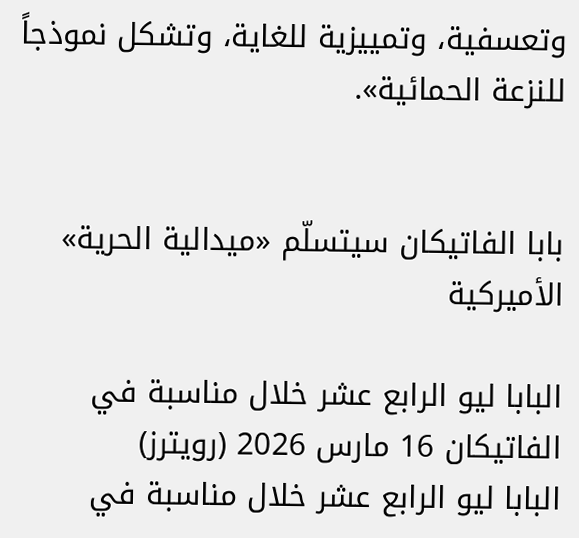وتعسفية، وتمييزية للغاية، وتشكل نموذجاً للنزعة الحمائية».


بابا الفاتيكان سيتسلّم «ميدالية الحرية» الأميركية

البابا ليو الرابع عشر خلال مناسبة في الفاتيكان 16 مارس 2026 (رويترز)
البابا ليو الرابع عشر خلال مناسبة في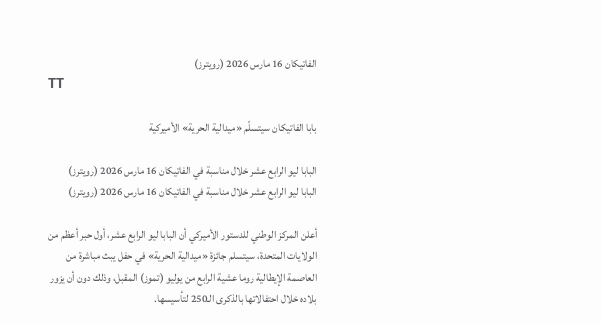الفاتيكان 16 مارس 2026 (رويترز)
TT

بابا الفاتيكان سيتسلّم «ميدالية الحرية» الأميركية

البابا ليو الرابع عشر خلال مناسبة في الفاتيكان 16 مارس 2026 (رويترز)
البابا ليو الرابع عشر خلال مناسبة في الفاتيكان 16 مارس 2026 (رويترز)

أعلن المركز الوطني للدستور الأميركي أن البابا ليو الرابع عشر، أول حبر أعظم من الولايات المتحدة، سيتسلم جائزة «ميدالية الحرية» في حفل يبث مباشرة من العاصمة الإيطالية روما عشية الرابع من يوليو (تموز) المقبل، وذلك دون أن يزور بلاده خلال احتفالاتها بالذكرى الـ250 لتأسيسها.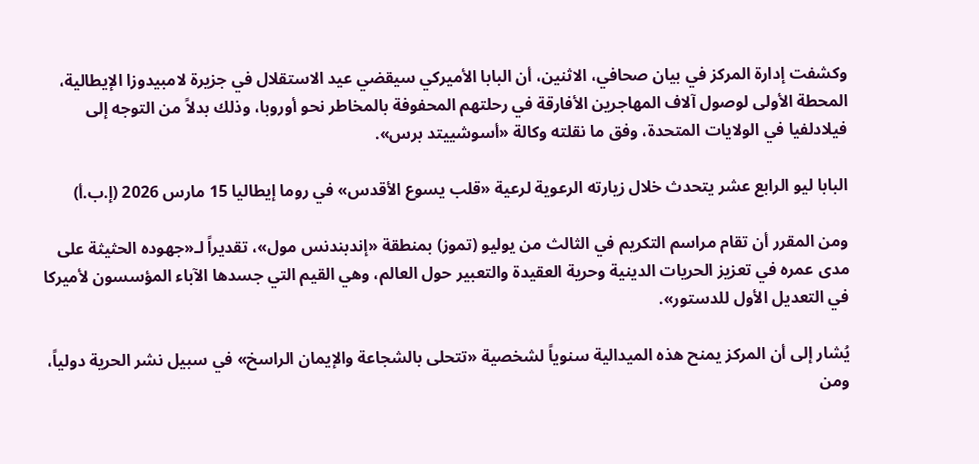وكشفت إدارة المركز في بيان صحافي، الاثنين، أن البابا الأميركي سيقضي عيد الاستقلال في جزيرة لامبيدوزا الإيطالية، المحطة الأولى لوصول آلاف المهاجرين الأفارقة في رحلتهم المحفوفة بالمخاطر نحو أوروبا، وذلك بدلاً من التوجه إلى فيلادلفيا في الولايات المتحدة، وفق ما نقلته وكالة «أسوشييتد برس».

البابا ليو الرابع عشر يتحدث خلال زيارته الرعوية لرعية «قلب يسوع الأقدس» في روما إيطاليا 15 مارس 2026 (إ.ب.أ)

ومن المقرر أن تقام مراسم التكريم في الثالث من يوليو (تموز) بمنطقة «إندبندنس مول»، تقديراً لـ«جهوده الحثيثة على مدى عمره في تعزيز الحريات الدينية وحرية العقيدة والتعبير حول العالم، وهي القيم التي جسدها الآباء المؤسسون لأميركا في التعديل الأول للدستور».

يُشار إلى أن المركز يمنح هذه الميدالية سنوياً لشخصية «تتحلى بالشجاعة والإيمان الراسخ» في سبيل نشر الحرية دولياً، ومن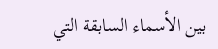بين الأسماء السابقة التي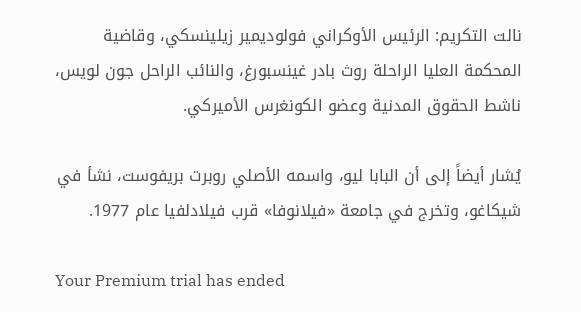نالت التكريم: الرئيس الأوكراني فولوديمير زيلينسكي، وقاضية المحكمة العليا الراحلة روث بادر غينسبورغ، والنائب الراحل جون لويس، ناشط الحقوق المدنية وعضو الكونغرس الأميركي.

يُشار أيضاً إلى أن البابا ليو، واسمه الأصلي روبرت بريفوست، نشأ في شيكاغو، وتخرج في جامعة «فيلانوفا» قرب فيلادلفيا عام 1977.

Your Premium trial has ended